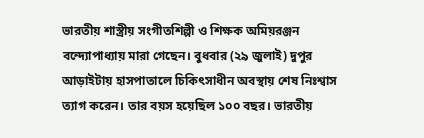ভারতীয় শাস্ত্রীয় সংগীতশিল্পী ও শিক্ষক অমিয়রঞ্জন বন্দ্যোপাধ্যায় মারা গেছেন। বুধবার (২৯ জুলাই) দুপুর আড়াইটায় হাসপাতালে চিকিৎসাধীন অবস্থায় শেষ নিঃশ্বাস ত্যাগ করেন। তার বয়স হয়েছিল ১০০ বছর। ভারতীয়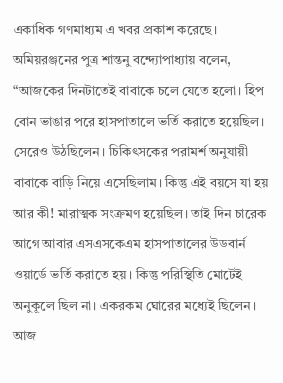একাধিক গণমাধ্যম এ খবর প্রকাশ করেছে।
অমিয়রঞ্জনের পুত্র শান্তনু বন্দ্যোপাধ্যায় বলেন, “আজকের দিনটাতেই বাবাকে চলে যেতে হলো। হিপ বোন ভাঙার পরে হাসপাতালে ভর্তি করাতে হয়েছিল। সেরেও উঠছিলেন। চিকিৎসকের পরামর্শ অনুযায়ী বাবাকে বাড়ি নিয়ে এসেছিলাম। কিন্তু এই বয়সে যা হয় আর কী! মারাত্মক সংক্রমণ হয়েছিল। তাই দিন চারেক আগে আবার এসএসকেএম হাসপাতালের উডবার্ন ওয়ার্ডে ভর্তি করাতে হয়। কিন্তু পরিস্থিতি মোটেই অনুকূলে ছিল না। একরকম ঘোরের মধ্যেই ছিলেন। আজ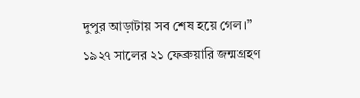দুপুর আড়াটায় সব শেষ হয়ে গেল।”
১৯২৭ সালের ২১ ফেব্রুয়ারি জন্মগ্রহণ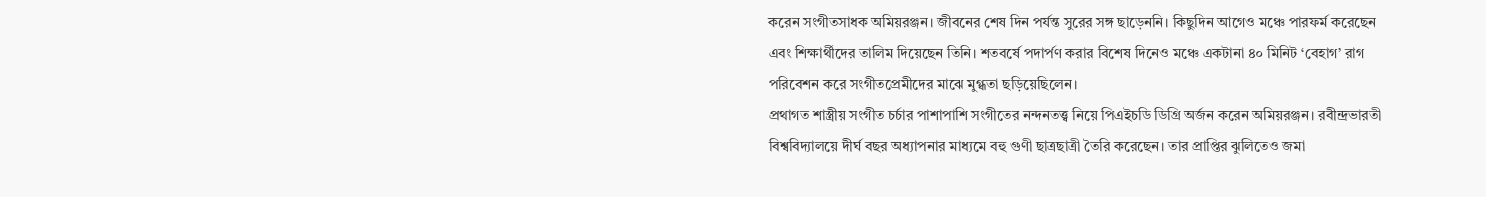করেন সংগীতসাধক অমিয়রঞ্জন। জীবনের শেষ দিন পর্যন্ত সুরের সঙ্গ ছাড়েননি। কিছুদিন আগেও মঞ্চে পারফর্ম করেছেন এবং শিক্ষার্থীদের তালিম দিয়েছেন তিনি। শতবর্ষে পদার্পণ করার বিশেষ দিনেও মঞ্চে একটানা ৪০ মিনিট ‘বেহাগ’ রাগ পরিবেশন করে সংগীতপ্রেমীদের মাঝে মুগ্ধতা ছড়িয়েছিলেন।
প্রথাগত শাস্ত্রীয় সংগীত চর্চার পাশাপাশি সংগীতের নন্দনতত্ত্ব নিয়ে পিএইচডি ডিগ্রি অর্জন করেন অমিয়রঞ্জন। রবীন্দ্রভারতী বিশ্ববিদ্যালয়ে দীর্ঘ বছর অধ্যাপনার মাধ্যমে বহু গুণী ছাত্রছাত্রী তৈরি করেছেন। তার প্রাপ্তির ঝুলিতেও জমা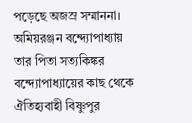পড়েছে অজস্র সম্মাননা।
অমিয়রঞ্জন বন্দ্যোপাধ্যায় তার পিতা সত্যকিঙ্কর বন্দ্যোপাধ্যায়ের কাছ থেকে ঐতিহ্যবাহী বিষ্ণুপুর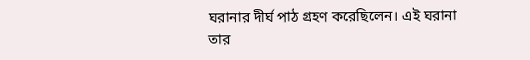ঘরানার দীর্ঘ পাঠ গ্রহণ করেছিলেন। এই ঘরানা তার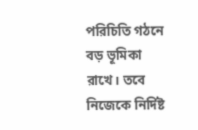পরিচিতি গঠনে বড় ভূমিকা রাখে। তবে নিজেকে নির্দিষ্ট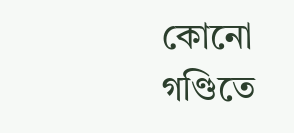কোনো গণ্ডিতে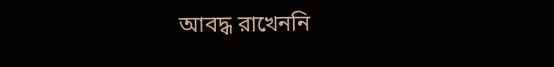আবদ্ধ রাখেননি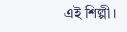এই শিল্পী।